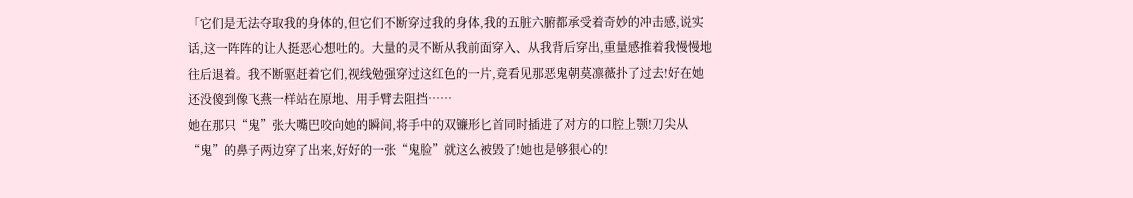「它们是无法夺取我的身体的,但它们不断穿过我的身体,我的五脏六腑都承受着奇妙的冲击感,说实话,这一阵阵的让人挺恶心想吐的。大量的灵不断从我前面穿入、从我背后穿出,重量感推着我慢慢地往后退着。我不断驱赶着它们,视线勉强穿过这红色的一片,竟看见那恶鬼朝莫凛薇扑了过去!好在她还没傻到像飞燕一样站在原地、用手臂去阻挡……
她在那只“鬼”张大嘴巴咬向她的瞬间,将手中的双镰形匕首同时插进了对方的口腔上颚!刀尖从“鬼”的鼻子两边穿了出来,好好的一张“鬼脸”就这么被毁了!她也是够狠心的!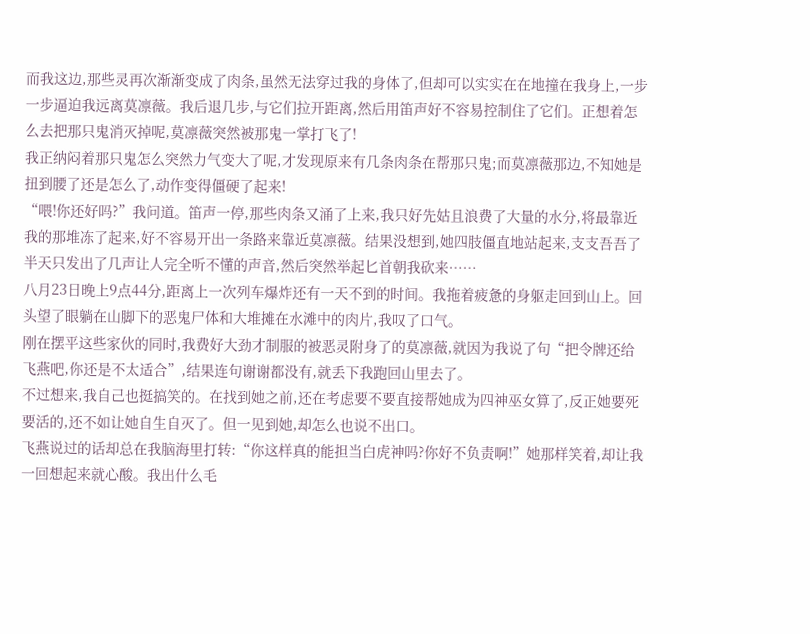而我这边,那些灵再次渐渐变成了肉条,虽然无法穿过我的身体了,但却可以实实在在地撞在我身上,一步一步逼迫我远离莫凛薇。我后退几步,与它们拉开距离,然后用笛声好不容易控制住了它们。正想着怎么去把那只鬼消灭掉呢,莫凛薇突然被那鬼一掌打飞了!
我正纳闷着那只鬼怎么突然力气变大了呢,才发现原来有几条肉条在帮那只鬼;而莫凛薇那边,不知她是扭到腰了还是怎么了,动作变得僵硬了起来!
“喂!你还好吗?”我问道。笛声一停,那些肉条又涌了上来,我只好先姑且浪费了大量的水分,将最靠近我的那堆冻了起来,好不容易开出一条路来靠近莫凛薇。结果没想到,她四肢僵直地站起来,支支吾吾了半天只发出了几声让人完全听不懂的声音,然后突然举起匕首朝我砍来……
八月23日晚上9点44分,距离上一次列车爆炸还有一天不到的时间。我拖着疲惫的身躯走回到山上。回头望了眼躺在山脚下的恶鬼尸体和大堆摊在水滩中的肉片,我叹了口气。
刚在摆平这些家伙的同时,我费好大劲才制服的被恶灵附身了的莫凛薇,就因为我说了句“把令牌还给飞燕吧,你还是不太适合”,结果连句谢谢都没有,就丢下我跑回山里去了。
不过想来,我自己也挺搞笑的。在找到她之前,还在考虑要不要直接帮她成为四神巫女算了,反正她要死要活的,还不如让她自生自灭了。但一见到她,却怎么也说不出口。
飞燕说过的话却总在我脑海里打转:“你这样真的能担当白虎神吗?你好不负责啊!”她那样笑着,却让我一回想起来就心酸。我出什么毛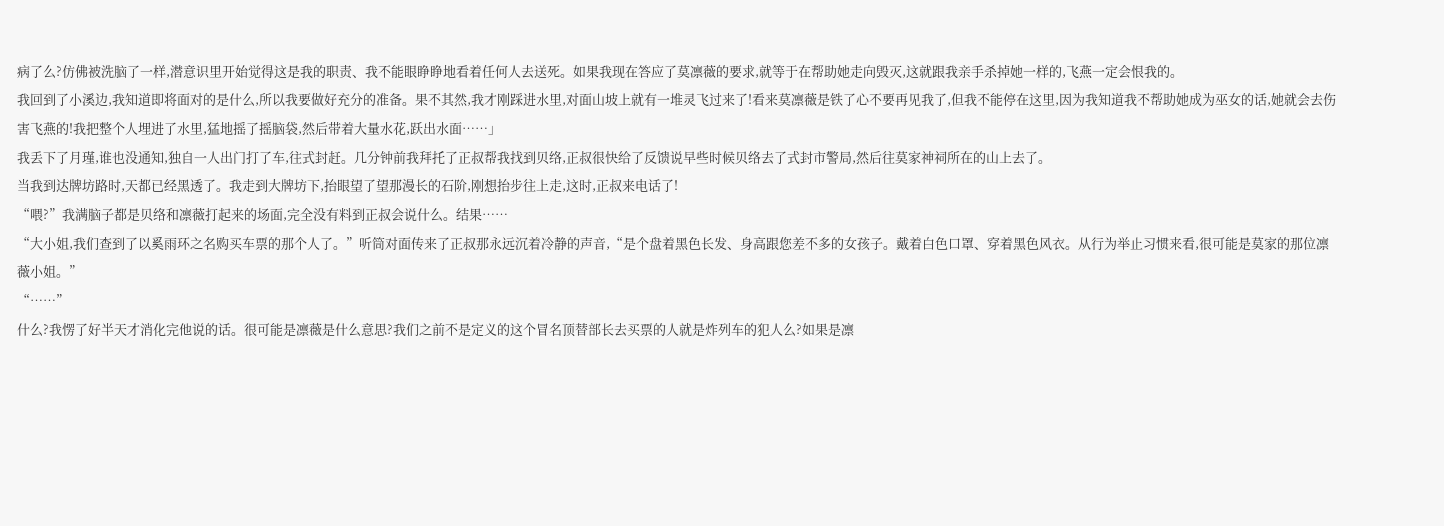病了么?仿佛被洗脑了一样,潜意识里开始觉得这是我的职责、我不能眼睁睁地看着任何人去送死。如果我现在答应了莫凛薇的要求,就等于在帮助她走向毁灭,这就跟我亲手杀掉她一样的,飞燕一定会恨我的。
我回到了小溪边,我知道即将面对的是什么,所以我要做好充分的准备。果不其然,我才刚踩进水里,对面山坡上就有一堆灵飞过来了!看来莫凛薇是铁了心不要再见我了,但我不能停在这里,因为我知道我不帮助她成为巫女的话,她就会去伤害飞燕的!我把整个人埋进了水里,猛地摇了摇脑袋,然后带着大量水花,跃出水面……」
我丢下了月瑾,谁也没通知,独自一人出门打了车,往式封赶。几分钟前我拜托了正叔帮我找到贝络,正叔很快给了反馈说早些时候贝络去了式封市警局,然后往莫家神祠所在的山上去了。
当我到达牌坊路时,天都已经黑透了。我走到大牌坊下,抬眼望了望那漫长的石阶,刚想抬步往上走,这时,正叔来电话了!
“喂?”我满脑子都是贝络和凛薇打起来的场面,完全没有料到正叔会说什么。结果……
“大小姐,我们查到了以奚雨环之名购买车票的那个人了。”听筒对面传来了正叔那永远沉着冷静的声音,“是个盘着黑色长发、身高跟您差不多的女孩子。戴着白色口罩、穿着黑色风衣。从行为举止习惯来看,很可能是莫家的那位凛薇小姐。”
“……”
什么?我愣了好半天才消化完他说的话。很可能是凛薇是什么意思?我们之前不是定义的这个冒名顶替部长去买票的人就是炸列车的犯人么?如果是凛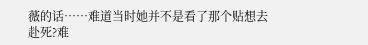薇的话……难道当时她并不是看了那个贴想去赴死?难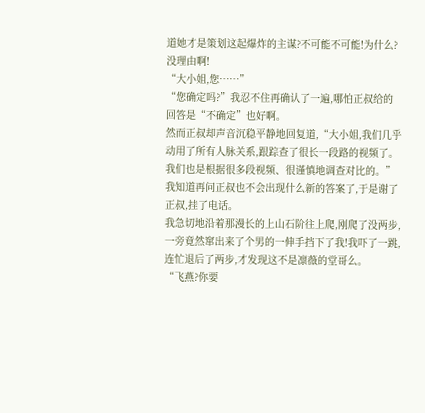道她才是策划这起爆炸的主谋?不可能不可能!为什么?没理由啊!
“大小姐,您……”
“您确定吗?”我忍不住再确认了一遍,哪怕正叔给的回答是“不确定”也好啊。
然而正叔却声音沉稳平静地回复道,“大小姐,我们几乎动用了所有人脉关系,跟踪查了很长一段路的视频了。我们也是根据很多段视频、很谨慎地调查对比的。”
我知道再问正叔也不会出现什么新的答案了,于是谢了正叔,挂了电话。
我急切地沿着那漫长的上山石阶往上爬,刚爬了没两步,一旁竟然窜出来了个男的一伸手挡下了我!我吓了一跳,连忙退后了两步,才发现这不是凛薇的堂哥么。
“飞燕?你要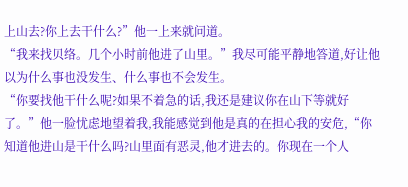上山去?你上去干什么?”他一上来就问道。
“我来找贝络。几个小时前他进了山里。”我尽可能平静地答道,好让他以为什么事也没发生、什么事也不会发生。
“你要找他干什么呢?如果不着急的话,我还是建议你在山下等就好了。”他一脸忧虑地望着我,我能感觉到他是真的在担心我的安危,“你知道他进山是干什么吗?山里面有恶灵,他才进去的。你现在一个人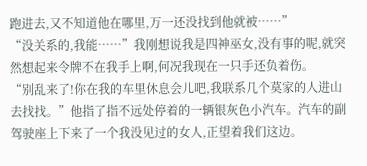跑进去,又不知道他在哪里,万一还没找到他就被……”
“没关系的,我能……”我刚想说我是四神巫女,没有事的呢,就突然想起来令牌不在我手上啊,何况我现在一只手还负着伤。
“别乱来了!你在我的车里休息会儿吧,我联系几个莫家的人进山去找找。”他指了指不远处停着的一辆银灰色小汽车。汽车的副驾驶座上下来了一个我没见过的女人,正望着我们这边。